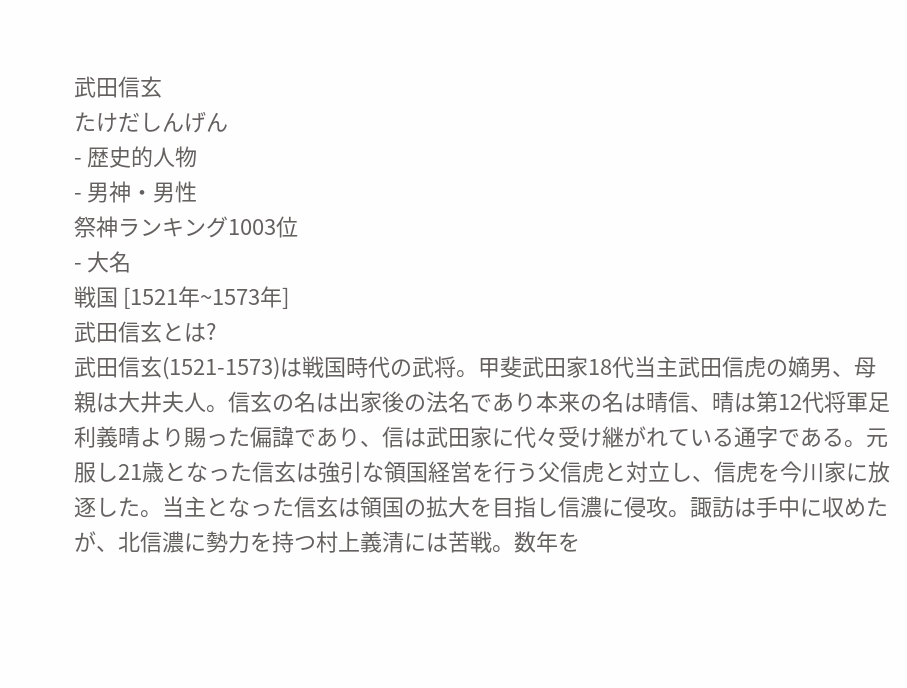武田信玄
たけだしんげん
- 歴史的人物
- 男神・男性
祭神ランキング1003位
- 大名
戦国 [1521年~1573年]
武田信玄とは?
武田信玄(1521-1573)は戦国時代の武将。甲斐武田家18代当主武田信虎の嫡男、母親は大井夫人。信玄の名は出家後の法名であり本来の名は晴信、晴は第12代将軍足利義晴より賜った偏諱であり、信は武田家に代々受け継がれている通字である。元服し21歳となった信玄は強引な領国経営を行う父信虎と対立し、信虎を今川家に放逐した。当主となった信玄は領国の拡大を目指し信濃に侵攻。諏訪は手中に収めたが、北信濃に勢力を持つ村上義清には苦戦。数年を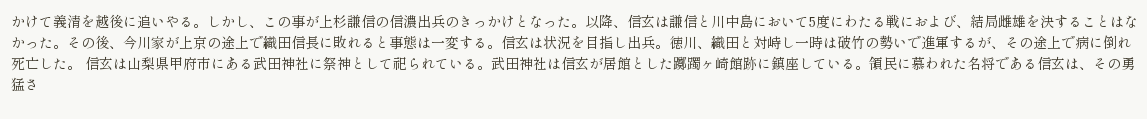かけて義清を越後に追いやる。しかし、この事が上杉謙信の信濃出兵のきっかけとなった。以降、信玄は謙信と川中島において5度にわたる戦におよび、結局雌雄を決することはなかった。その後、今川家が上京の途上で織田信長に敗れると事態は一変する。信玄は状況を目指し出兵。徳川、織田と対峙し一時は破竹の勢いで進軍するが、その途上で病に倒れ死亡した。 信玄は山梨県甲府市にある武田神社に祭神として祀られている。武田神社は信玄が居館とした躑躅ヶ崎館跡に鎮座している。領民に慕われた名将である信玄は、その勇猛さ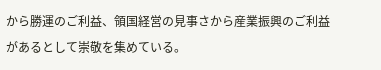から勝運のご利益、領国経営の見事さから産業振興のご利益があるとして崇敬を集めている。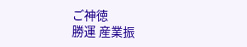ご神徳
勝運 産業振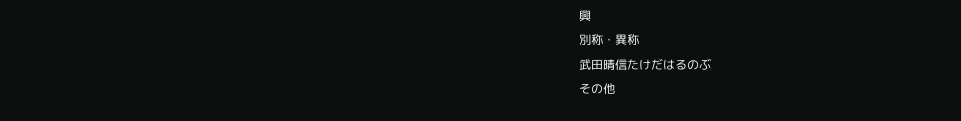興
別称・異称
武田晴信たけだはるのぶ
その他